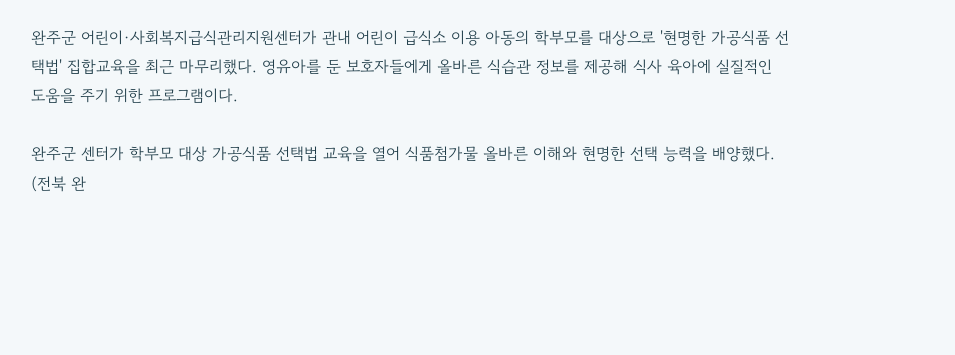완주군 어린이·사회복지급식관리지원센터가 관내 어린이 급식소 이용 아동의 학부모를 대상으로 '현명한 가공식품 선택법' 집합교육을 최근 마무리했다. 영유아를 둔 보호자들에게 올바른 식습관 정보를 제공해 식사 육아에 실질적인 도움을 주기 위한 프로그램이다.

완주군 센터가 학부모 대상 가공식품 선택법 교육을 열어 식품첨가물 올바른 이해와 현명한 선택 능력을 배양했다. (전북 완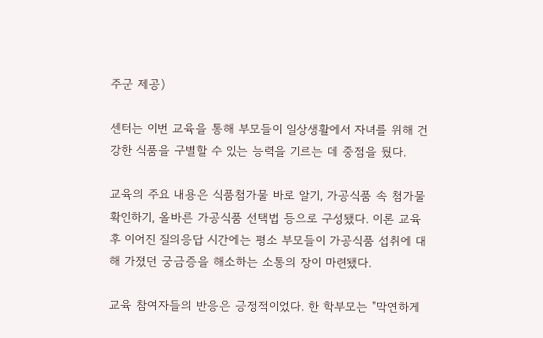주군 제공)

센터는 이번 교육을 통해 부모들이 일상생활에서 자녀를 위해 건강한 식품을 구별할 수 있는 능력을 기르는 데 중점을 뒀다.

교육의 주요 내용은 식품첨가물 바로 알기, 가공식품 속 첨가물 확인하기, 올바른 가공식품 선택법 등으로 구성됐다. 이론 교육 후 이어진 질의응답 시간에는 평소 부모들이 가공식품 섭취에 대해 가졌던 궁금증을 해소하는 소통의 장이 마련됐다.

교육 참여자들의 반응은 긍정적이었다. 한 학부모는 "막연하게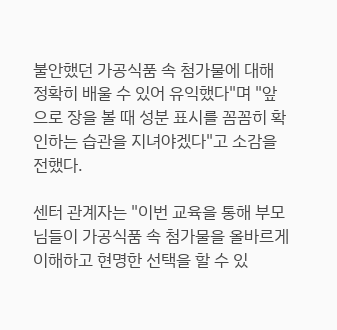불안했던 가공식품 속 첨가물에 대해 정확히 배울 수 있어 유익했다"며 "앞으로 장을 볼 때 성분 표시를 꼼꼼히 확인하는 습관을 지녀야겠다"고 소감을 전했다.

센터 관계자는 "이번 교육을 통해 부모님들이 가공식품 속 첨가물을 올바르게 이해하고 현명한 선택을 할 수 있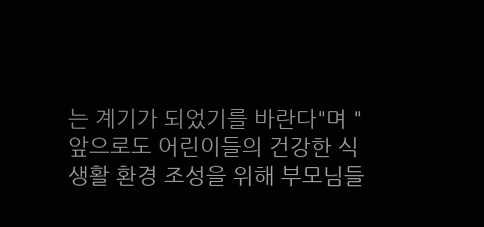는 계기가 되었기를 바란다"며 "앞으로도 어린이들의 건강한 식생활 환경 조성을 위해 부모님들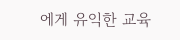에게 유익한 교육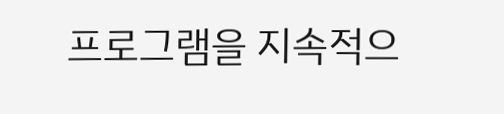프로그램을 지속적으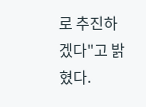로 추진하겠다"고 밝혔다.